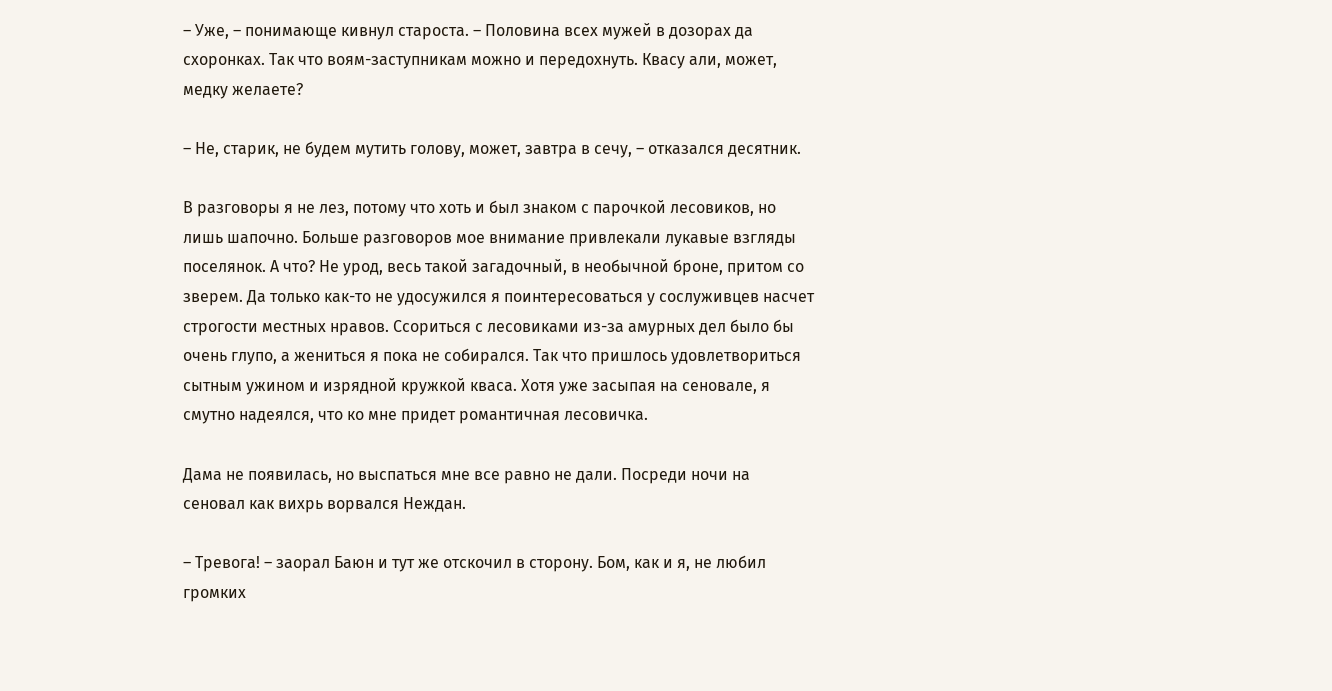– Уже, – понимающе кивнул староста. – Половина всех мужей в дозорах да схоронках. Так что воям-заступникам можно и передохнуть. Квасу али, может, медку желаете?

– Не, старик, не будем мутить голову, может, завтра в сечу, – отказался десятник.

В разговоры я не лез, потому что хоть и был знаком с парочкой лесовиков, но лишь шапочно. Больше разговоров мое внимание привлекали лукавые взгляды поселянок. А что? Не урод, весь такой загадочный, в необычной броне, притом со зверем. Да только как-то не удосужился я поинтересоваться у сослуживцев насчет строгости местных нравов. Ссориться с лесовиками из-за амурных дел было бы очень глупо, а жениться я пока не собирался. Так что пришлось удовлетвориться сытным ужином и изрядной кружкой кваса. Хотя уже засыпая на сеновале, я смутно надеялся, что ко мне придет романтичная лесовичка.

Дама не появилась, но выспаться мне все равно не дали. Посреди ночи на сеновал как вихрь ворвался Неждан.

– Тревога! – заорал Баюн и тут же отскочил в сторону. Бом, как и я, не любил громких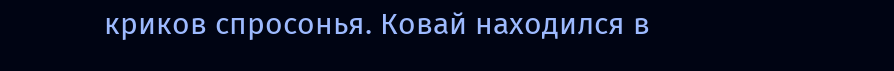криков спросонья. Ковай находился в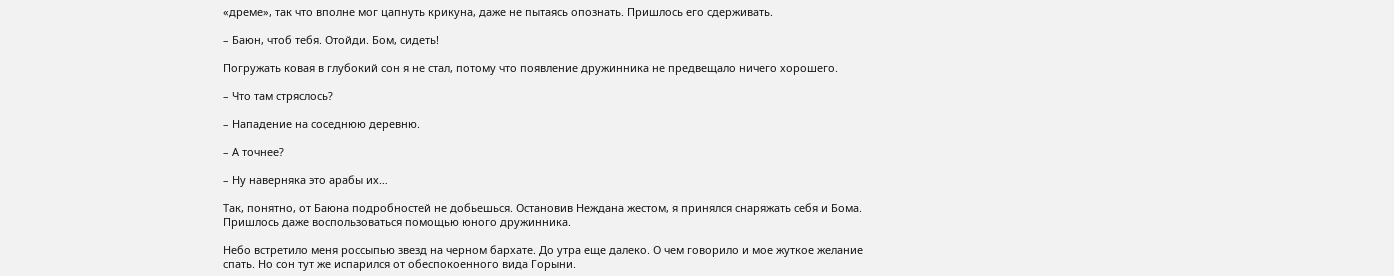«дреме», так что вполне мог цапнуть крикуна, даже не пытаясь опознать. Пришлось его сдерживать.

– Баюн, чтоб тебя. Отойди. Бом, сидеть!

Погружать ковая в глубокий сон я не стал, потому что появление дружинника не предвещало ничего хорошего.

– Что там стряслось?

– Нападение на соседнюю деревню.

– А точнее?

– Ну наверняка это арабы их…

Так, понятно, от Баюна подробностей не добьешься. Остановив Неждана жестом, я принялся снаряжать себя и Бома. Пришлось даже воспользоваться помощью юного дружинника.

Небо встретило меня россыпью звезд на черном бархате. До утра еще далеко. О чем говорило и мое жуткое желание спать. Но сон тут же испарился от обеспокоенного вида Горыни.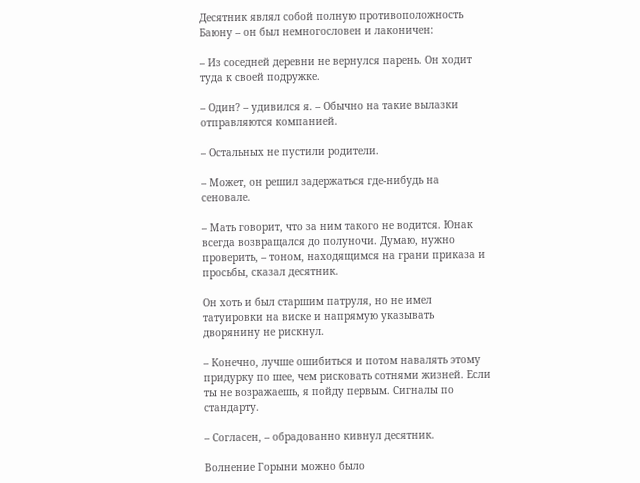Десятник являл собой полную противоположность Баюну – он был немногословен и лаконичен:

– Из соседней деревни не вернулся парень. Он ходит туда к своей подружке.

– Один? – удивился я. – Обычно на такие вылазки отправляются компанией.

– Остальных не пустили родители.

– Может, он решил задержаться где-нибудь на сеновале.

– Мать говорит, что за ним такого не водится. Юнак всегда возвращался до полуночи. Думаю, нужно проверить, – тоном, находящимся на грани приказа и просьбы, сказал десятник.

Он хоть и был старшим патруля, но не имел татуировки на виске и напрямую указывать дворянину не рискнул.

– Конечно, лучше ошибиться и потом навалять этому придурку по шее, чем рисковать сотнями жизней. Если ты не возражаешь, я пойду первым. Сигналы по стандарту.

– Согласен, – обрадованно кивнул десятник.

Волнение Горыни можно было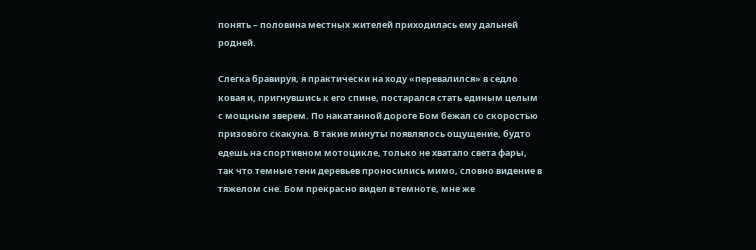понять – половина местных жителей приходилась ему дальней родней.

Слегка бравируя, я практически на ходу «перевалился» в седло ковая и, пригнувшись к его спине, постарался стать единым целым с мощным зверем. По накатанной дороге Бом бежал со скоростью призового скакуна. В такие минуты появлялось ощущение, будто едешь на спортивном мотоцикле, только не хватало света фары, так что темные тени деревьев проносились мимо, словно видение в тяжелом сне. Бом прекрасно видел в темноте, мне же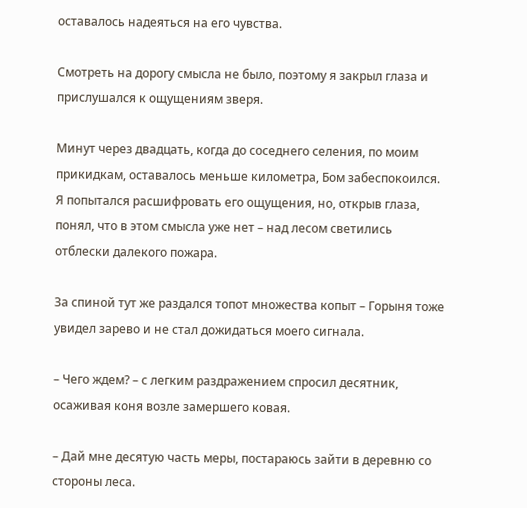оставалось надеяться на его чувства.

Смотреть на дорогу смысла не было, поэтому я закрыл глаза и прислушался к ощущениям зверя.

Минут через двадцать, когда до соседнего селения, по моим прикидкам, оставалось меньше километра, Бом забеспокоился. Я попытался расшифровать его ощущения, но, открыв глаза, понял, что в этом смысла уже нет – над лесом светились отблески далекого пожара.

За спиной тут же раздался топот множества копыт – Горыня тоже увидел зарево и не стал дожидаться моего сигнала.

– Чего ждем? – с легким раздражением спросил десятник, осаживая коня возле замершего ковая.

– Дай мне десятую часть меры, постараюсь зайти в деревню со стороны леса.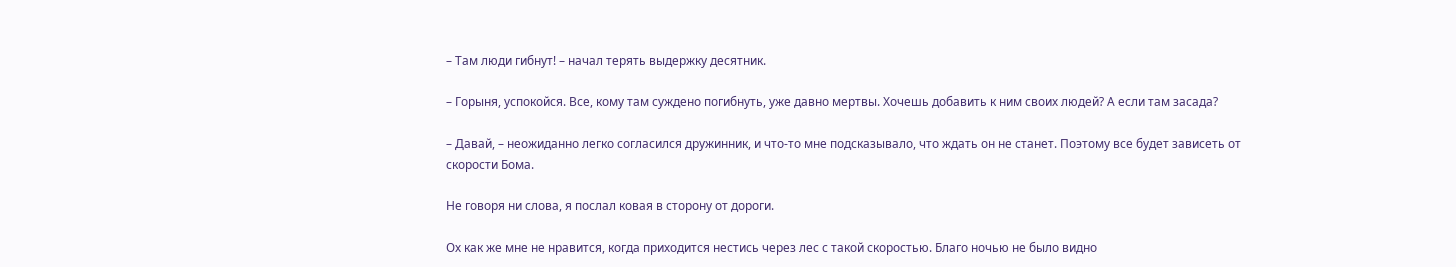– Там люди гибнут! – начал терять выдержку десятник.

– Горыня, успокойся. Все, кому там суждено погибнуть, уже давно мертвы. Хочешь добавить к ним своих людей? А если там засада?

– Давай, – неожиданно легко согласился дружинник, и что-то мне подсказывало, что ждать он не станет. Поэтому все будет зависеть от скорости Бома.

Не говоря ни слова, я послал ковая в сторону от дороги.

Ох как же мне не нравится, когда приходится нестись через лес с такой скоростью. Благо ночью не было видно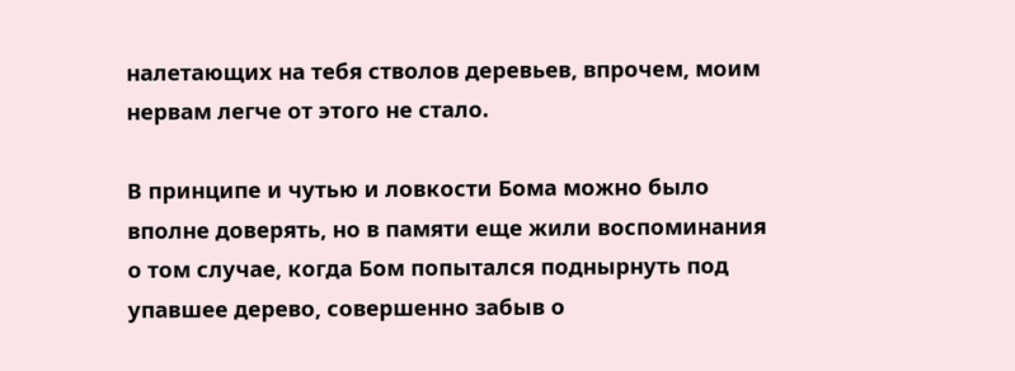налетающих на тебя стволов деревьев, впрочем, моим нервам легче от этого не стало.

В принципе и чутью и ловкости Бома можно было вполне доверять, но в памяти еще жили воспоминания о том случае, когда Бом попытался поднырнуть под упавшее дерево, совершенно забыв о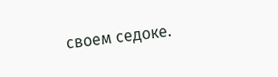своем седоке.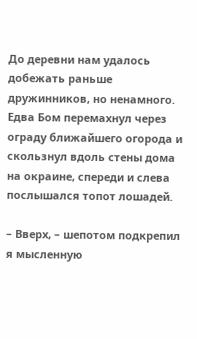До деревни нам удалось добежать раньше дружинников, но ненамного. Едва Бом перемахнул через ограду ближайшего огорода и скользнул вдоль стены дома на окраине, спереди и слева послышался топот лошадей.

– Вверх, – шепотом подкрепил я мысленную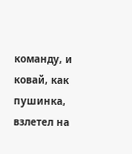команду, и ковай, как пушинка, взлетел на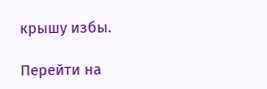крышу избы.

Перейти на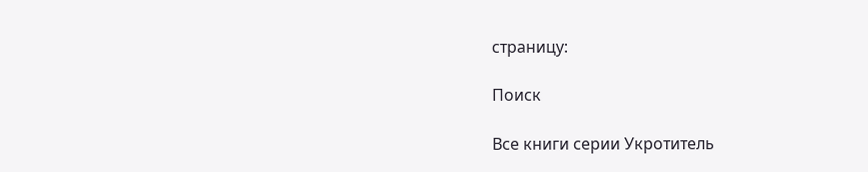страницу:

Поиск

Все книги серии Укротитель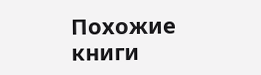Похожие книги